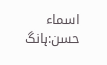اسماء حسن:ہانگ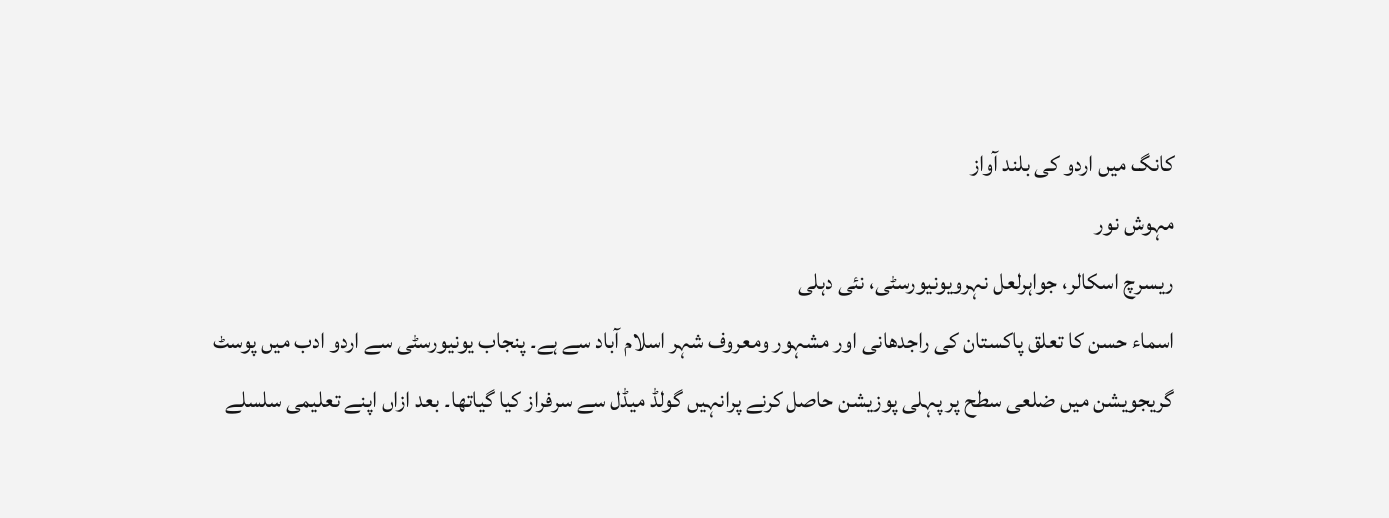کانگ میں اردو کی بلند آواز
مہوش نور
ریسرچ اسکالر، جواہرلعل نہرویونیورسٹی، نئی دہلی
اسماء حسن کا تعلق پاکستان کی راجدھانی اور مشہور ومعروف شہر اسلام آباد سے ہے۔ پنجاب یونیورسٹی سے اردو ادب میں پوسٹ گریجویشن میں ضلعی سطح پر پہلی پوزیشن حاصل کرنے پرانہیں گولڈ میڈل سے سرفراز کیا گیاتھا۔ بعد ازاں اپنے تعلیمی سلسلے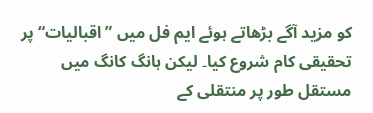کو مزید آگے بڑھاتے ہوئے ایم فل میں ”اقبالیات“پر تحقیقی کام شروع کیا۔ لیکن ہانگ کانگ میں مستقل طور پر منتقلی کے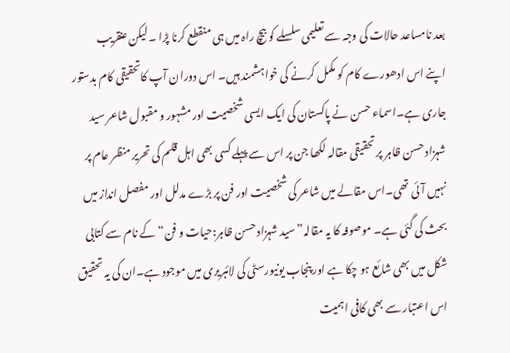بعد نامساعد حالات کی وجہ سے تعلیمی سلسلے کو بیچ راہ میں ہی منقطع کرنا پڑا ۔ لیکن عنقریب اپنے اس ادھورے کام کو مکمل کرنے کی خواہشمند ہیں۔ اس دوران آپ کاتحقیقی کام بدستور جاری ہے۔اسماء حسن نے پاکستان کی ایک ایسی شخصیت اور مشہور و مقبول شاعر سید شہزاد حسن ظاہر پر تحقیقی مقالہ لکھا جن پر اس سے پہلے کسی بھی اہل قلم کی تحریر منظر عام پر نہیں آئی تھی۔اس مقالے میں شاعر کی شخصیت اور فن پر بڑے مدلل اور مفصل انداز میں بحث کی گئی ہے۔ موصوفہ کا یہ مقالہ”سید شہزاد حسن ظاہر:حیات و فن“کے نام سے کتابی شکل میں بھی شائع ہو چکا ہے اور پنجاب یونیورسٹی کی لائبریری میں موجود ہے۔ان کی یہ تحقیق اس اعتبار سے بھی کافی اہمیت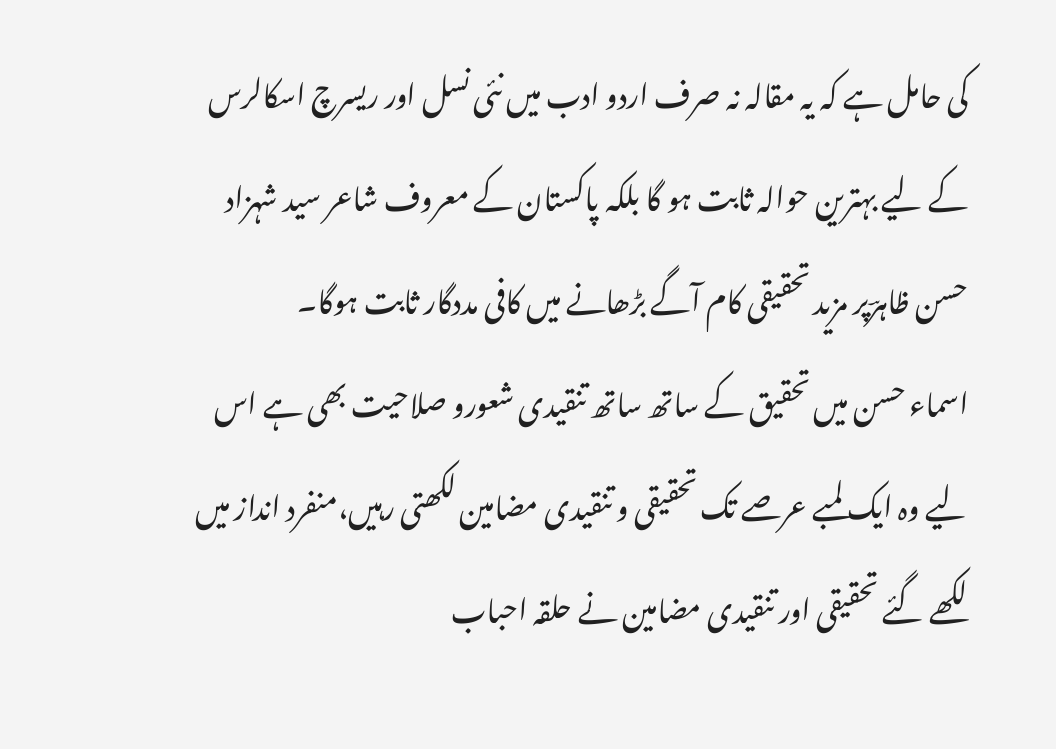کی حامل ہے کہ یہ مقالہ نہ صرف اردو ادب میں نئی نسل اور ریسرچ اسکالرس کے لیے بہترین حوالہ ثابت ہو گا بلکہ پاکستان کے معروف شاعر سید شہزاد حسن ظاہرؔپر مزید تحقیقی کام آگے بڑھانے میں کافی مددگار ثابت ہوگا۔
اسماء حسن میں تحقیق کے ساتھ ساتھ تنقیدی شعورو صلاحیت بھی ہے اس لیے وہ ایک لمبے عرصے تک تحقیقی و تنقیدی مضامین لکھتی رہیں،منفرد انداز میں لکھے گئے تحقیقی اور تنقیدی مضامین نے حلقہ احباب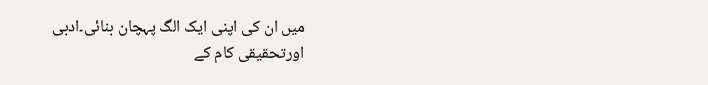میں ان کی اپنی ایک الگ پہچان بنائی۔ادبی اورتحقیقی کام کے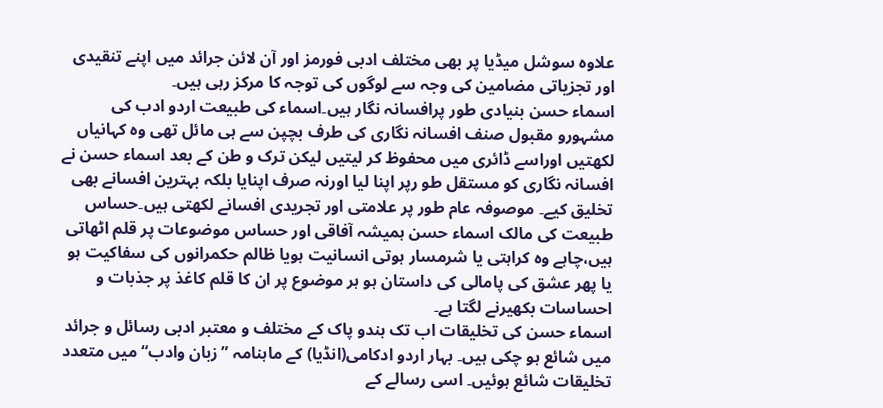علاوہ سوشل میڈیا پر بھی مختلف ادبی فورمز اور آن لائن جرائد میں اپنے تنقیدی اور تجزیاتی مضامین کی وجہ سے لوگوں کی توجہ کا مرکز رہی ہیں۔
اسماء حسن بنیادی طور پرافسانہ نگار ہیں۔اسماء کی طبیعت اردو ادب کی مشہورو مقبول صنف افسانہ نگاری کی طرف بچپن سے ہی مائل تھی وہ کہانیاں لکھتیں اوراسے ڈائری میں محفوظ کر لیتیں لیکن ترک و طن کے بعد اسماء حسن نے افسانہ نگاری کو مستقل طو رپر اپنا لیا اورنہ صرف اپنایا بلکہ بہترین افسانے بھی تخلیق کیے۔ موصوفہ عام طور پر علامتی اور تجریدی افسانے لکھتی ہیں۔حساس طبیعت کی مالک اسماء حسن ہمیشہ آفاقی اور حساس موضوعات پر قلم اٹھاتی ہیں،چاہے وہ کراہتی یا شرمسار ہوتی انسانیت ہویا ظالم حکمرانوں کی سفاکیت ہو یا پھر عشق کی پامالی کی داستان ہو ہر موضوع پر ان کا قلم کاغذ پر جذبات و احساسات بکھیرنے لگتا ہے۔
اسماء حسن کی تخلیقات اب تک ہندو پاک کے مختلف و معتبر ادبی رسائل و جرائد میں شائع ہو چکی ہیں۔ بہار اردو ادکامی(انڈیا) کے ماہنامہ ”زبان وادب“ میں متعدد تخلیقات شائع ہوئیں۔ اسی رسالے کے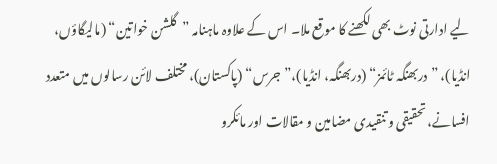لیے ادارتی نوٹ بھی لکھنے کا موقع ملا۔ اس کے علاوہ ماہنامہ ”گلشن خواتین“ (مالیگاؤں، انڈیا)، ”دربھنگہ ٹائمز“ (دربھنگہ، انڈیا)،”جرس“ (پاکستان)، مختلف لائن رسالوں میں متعدد افسانے، تحقیقی و تنقیدی مضامین و مقالات اور مائکرو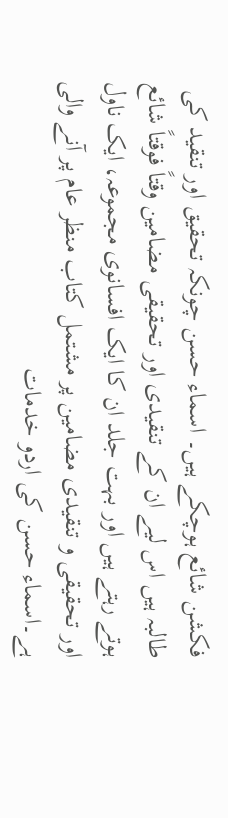فکشن شائع ہوچکے ہیں۔ اسماء حسن چونکہ تحقیق اور تنقید کی طالبہ ہیں اس لیے ان کے تنقیدی اور تحقیقی مضامین وقتاً فوقتاً شائع ہوتے رہتے ہیں اور بہت جلد ان کا ایک افسانوی مجموعہ، ایک ناول اور تحقیقی و تنقیدی مضامین پر مشتمل کتاب منظر عام پر آنے والی ہے۔اسماء حسن کی اردو خدمات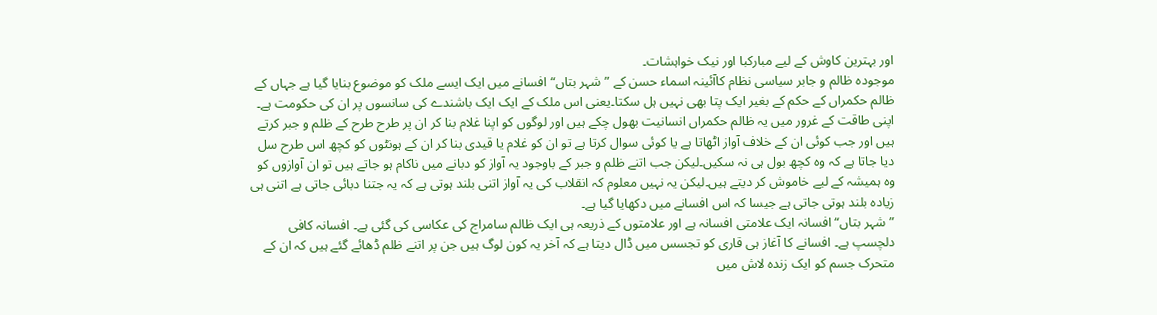اور بہترین کاوش کے لیے مبارکبا اور نیک خواہشات۔
موجودہ ظالم و جابر سیاسی نظام کاآئینہ اسماء حسن کے ”شہر بتاں“ افسانے میں ایک ایسے ملک کو موضوع بنایا گیا ہے جہاں کے ظالم حکمراں کے حکم کے بغیر ایک پتا بھی نہیں ہل سکتا۔یعنی اس ملک کے ایک ایک باشندے کی سانسوں پر ان کی حکومت ہے۔ اپنی طاقت کے غرور میں یہ ظالم حکمراں انسانیت بھول چکے ہیں اور لوگوں کو اپنا غلام بنا کر ان پر طرح طرح کے ظلم و جبر کرتے ہیں اور جب کوئی ان کے خلاف آواز اٹھاتا ہے یا کوئی سوال کرتا ہے تو ان کو غلام یا قیدی بنا کر ان کے ہونٹوں کو کچھ اس طرح سل دیا جاتا ہے کہ وہ کچھ بول ہی نہ سکیں۔لیکن جب اتنے ظلم و جبر کے باوجود یہ آواز کو دبانے میں ناکام ہو جاتے ہیں تو ان آوازوں کو وہ ہمیشہ کے لیے خاموش کر دیتے ہیں۔لیکن یہ نہیں معلوم کہ انقلاب کی یہ آواز اتنی بلند ہوتی ہے کہ یہ جتنا دبائی جاتی ہے اتنی ہی زیادہ بلند ہوتی جاتی ہے جیسا کہ اس افسانے میں دکھایا گیا ہے۔
”شہر بتاں“ افسانہ ایک علامتی افسانہ ہے اور علامتوں کے ذریعہ ہی ایک ظالم سامراج کی عکاسی کی گئی ہے۔ افسانہ کافی دلچسپ ہے۔ افسانے کا آغاز ہی قاری کو تجسس میں ڈال دیتا ہے کہ آخر یہ کون لوگ ہیں جن پر اتنے ظلم ڈھائے گئے ہیں کہ ان کے متحرک جسم کو ایک زندہ لاش میں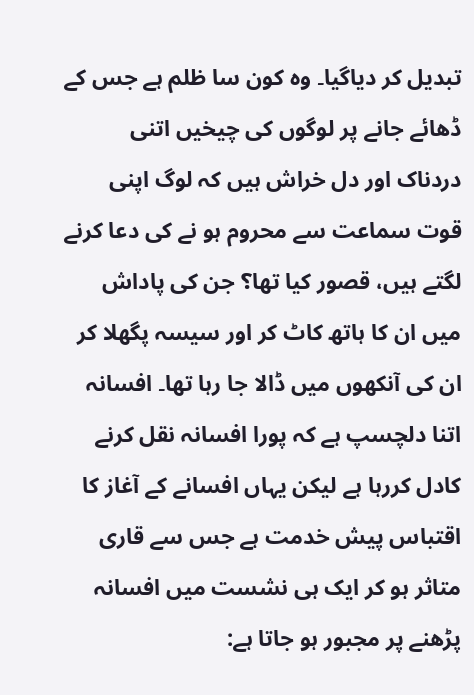تبدیل کر دیاگیا۔ وہ کون سا ظلم ہے جس کے ڈھائے جانے پر لوگوں کی چیخیں اتنی دردناک اور دل خراش ہیں کہ لوگ اپنی قوت سماعت سے محروم ہو نے کی دعا کرنے لگتے ہیں، قصور کیا تھا؟ جن کی پاداش میں ان کا ہاتھ کاٹ کر اور سیسہ پگھلا کر ان کی آنکھوں میں ڈالا جا رہا تھا۔ افسانہ اتنا دلچسپ ہے کہ پورا افسانہ نقل کرنے کادل کررہا ہے لیکن یہاں افسانے کے آغاز کا اقتباس پیش خدمت ہے جس سے قاری متاثر ہو کر ایک ہی نشست میں افسانہ پڑھنے پر مجبور ہو جاتا ہے: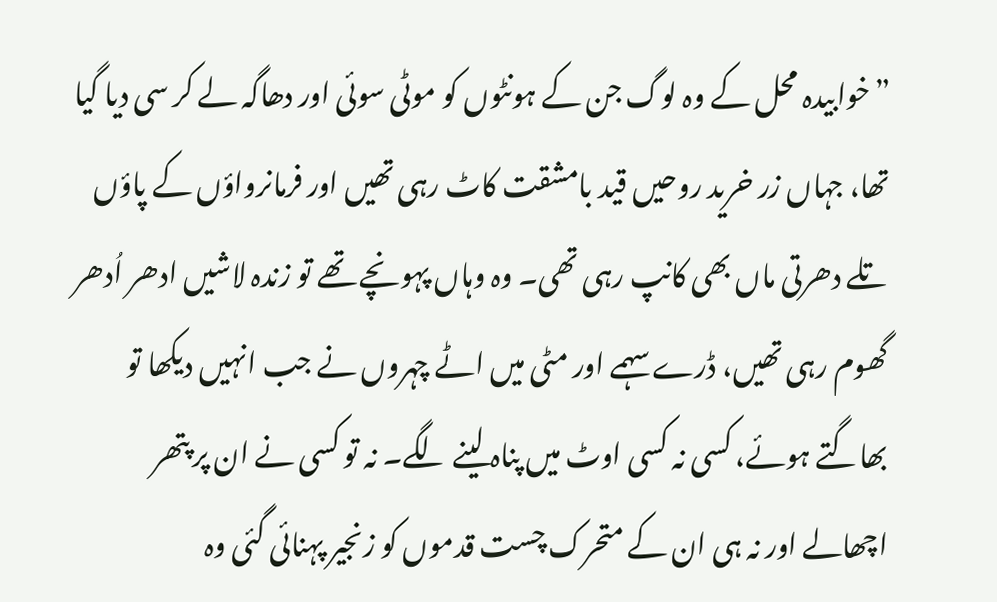”خوابیدہ محل کے وہ لوگ جن کے ہونٹوں کو موٹی سوئی اور دھاگہ لے کر سی دیا گیا تھا، جہاں زر خرید روحیں قید بامشقت کاٹ رہی تھیں اور فرمانرواؤں کے پاؤں تلے دھرتی ماں بھی کانپ رہی تھی۔ وہ وہاں پہونچے تھے تو زندہ لاشیں ادھر اُدھر گھوم رہی تھیں، ڈرے سہمے اور مٹی میں اٹے چہروں نے جب انہیں دیکھا تو بھاگتے ہوئے، کسی نہ کسی اوٹ میں پناہ لینے لگے۔ نہ تو کسی نے ان پر پتھر اچھالے اور نہ ہی ان کے متحرک چست قدموں کو زنجیر پہنائی گئی وہ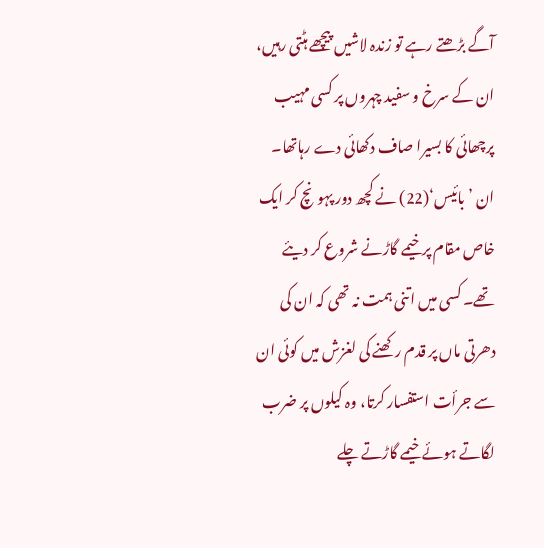آگے بڑھتے رہے تو زندہ لاشیں پیچھے ہٹتی رہیں، ان کے سرخ و سفید چہروں پر کسی مہیب پرچھائی کا بسیرا صاف دکھائی دے رہاتھا۔ ان ’بائیس‘(22) نے کچھ دور پہونچ کر ایک خاص مقام پر خیمے گاڑنے شروع کر دیئے تھے۔ کسی میں اتنی ہمت نہ تھی کہ ان کی دھرتی ماں پر قدم رکھنے کی لغزش میں کوئی ان سے جرأت استفسار کرتا، وہ کیلوں پر ضرب لگاتے ہوئے خیمے گاڑتے چلے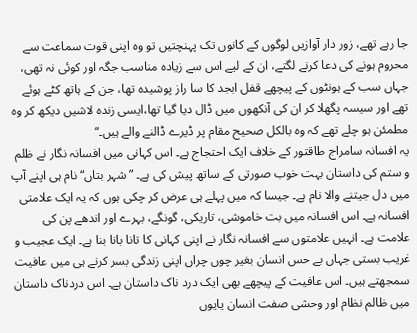جا رہے تھے، زور دار آوازیں لوگوں کے کانوں تک پہنچتیں تو وہ اپنی قوت سماعت سے محروم ہونے کی دعا کرنے لگتے، ان کے لیے اس سے زیادہ مناسب جگہ اور کوئی نہ تھی، جہاں سب کے ہونٹوں کے پیچھے قفل ابجد کا سا راز پوشیدہ تھا، جن کے ہاتھ کٹے ہوئے تھے اور سیسہ پگھلا کر ان کی آنکھوں میں ڈال دیا گیا تھا،ایسی زندہ لاشیں دیکھ کر وہ مطمئن ہو چلے تھے کہ وہ بالکل صحیح مقام پر ڈیرے ڈالنے والے ہیں۔“
یہ افسانہ سامراج طاقتور کے خلاف ایک احتجاج ہے۔ اس کہانی میں افسانہ نگار نے ظلم و ستم کی داستان بہت خوب صورتی کے ساتھ پیش کی ہے۔ ”شہر بتاں“ نام ہی اپنے آپ میں دل جیتنے والا نام ہے۔ جیسا کہ میں پہلے ہی عرض کر چکی ہوں کہ یہ ایک علامتی افسانہ ہے۔ اس افسانہ میں بت خاموشی، تاریکی، گونگے، بہرے اور اندھے پن کی علامت ہے۔ انہیں علامتوں سے افسانہ نگار نے اپنی کہانی کا تانا بانا بنا ہے۔ ایک عجیب و غریب بستی جہاں بے حس انسان بغیر چوں چراں اپنی زندگی بسر کرنے ہی میں عافیت سمجھتے ہیں۔ اس عافیت کے پیچھے بھی ایک درد ناک داستان ہے۔ اس دردناک داستان میں ظالم نظام اور وحشی صفت انسان یایوں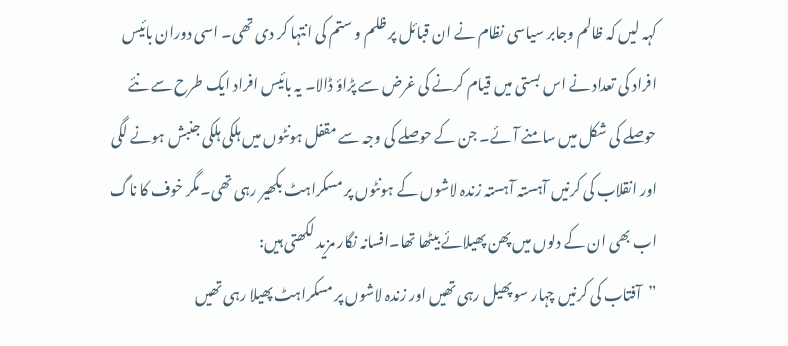کہہ لیں کہ ظالم وجابر سیاسی نظام نے ان قبائل پر ظلم و ستم کی انتہا کر دی تھی۔ اسی دوران بائیس افراد کی تعداد نے اس بستی میں قیام کرنے کی غرض سے پڑاؤ ڈالا۔ یہ بائیس افراد ایک طرح سے نئے حوصلے کی شکل میں سامنے آئے۔ جن کے حوصلے کی وجہ سے مقفل ہونٹوں میں ہلکی ہلکی جنبش ہونے لگی اور انقلاب کی کرنیں آہستہ آہستہ زندہ لاشوں کے ہونٹوں پر مسکراہٹ بکھیر رہی تھی۔مگر خوف کا ناگ اب بھی ان کے دلوں میں پھن پھیلائے بیٹھا تھا۔افسانہ نگار مزید لکھتی ہیں:
”آفتاب کی کرنیں چہار سو پھیل رہی تھیں اور زندہ لاشوں پر مسکراہٹ پھیلا رہی تھیں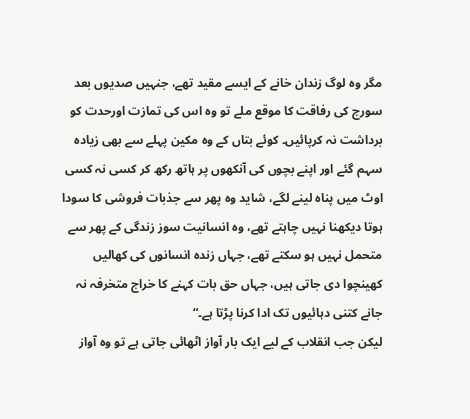مگر وہ لوگ زندان خانے کے ایسے مقید تھے، جنہیں صدیوں بعد سورج کی رفاقت کا موقع ملے تو وہ اس کی تمازت اورحدت کو برداشت نہ کرپائیں۔ کوئے بتاں کے وہ مکین پہلے سے بھی زیادہ سہم گئے اور اپنے بچوں کی آنکھوں پر ہاتھ رکھ کر کسی نہ کسی اوٹ میں پناہ لینے لگے، شاید وہ پھر سے جذبات فروشی کا سودا ہوتا دیکھنا نہیں چاہتے تھے، وہ انسانیت سوز زندگی کے پھر سے متحمل نہیں ہو سکتے تھے، جہاں زندہ انسانوں کی کھالیں کھینچوا دی جاتی ہیں، جہاں حق بات کہنے کا خراج متخرفہ نہ جانے کتنی دہائیوں تک ادا کرنا پڑتا ہے۔“
لیکن جب انقلاب کے لیے ایک بار آواز اٹھائی جاتی ہے تو وہ آواز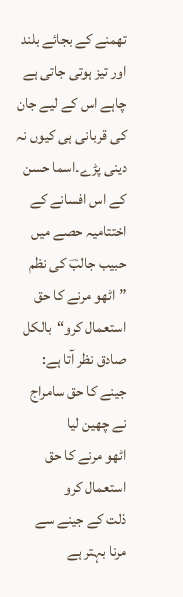تھمنے کے بجائے بلند اور تیز ہوتی جاتی ہے چاہے اس کے لیے جان کی قربانی ہی کیوں نہ دینی پڑے۔اسما حسن کے اس افسانے کے اختتامیہ حصے میں حبیب جالبؔ کی نظم ”اٹھو مرنے کا حق استعمال کرو“بالکل صادق نظر آتا ہے:
جینے کا حق سامراج نے چھین لیا
اٹھو مرنے کا حق استعمال کرو
ذلت کے جینے سے مرنا بہتر ہے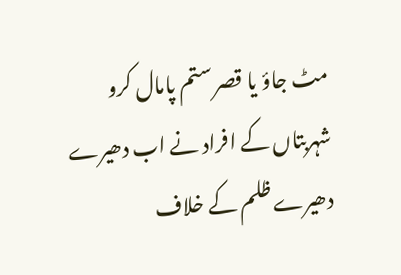مٹ جاؤ یا قصر ستم پامال کرو
شہربتاں کے افراد نے اب دھیرے دھیرے ظلم کے خلاف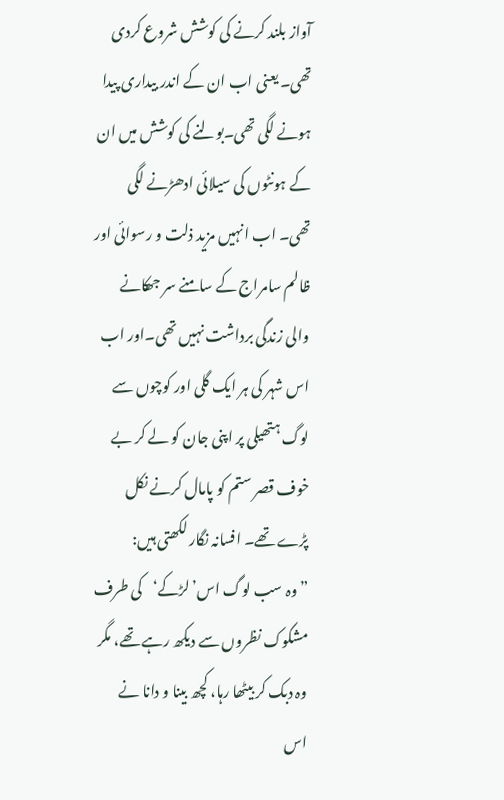آواز بلند کرنے کی کوشش شروع کردی تھی۔ یعنی اب ان کے اندر بیداری پیدا ہونے لگی تھی۔بولنے کی کوشش میں ان کے ہونٹوں کی سیلائی ادھڑنے لگی تھی۔ اب انہیں مزید ذلت و رسوائی اور ظالم سامراج کے سامنے سر جھکانے والی زندگی برداشت نہیں تھی۔اور اب اس شہر کی ہر ایک گلی اور کوچوں سے لوگ ہتھیلی پر اپنی جان کو لے کر بے خوف قصر ستم کو پامال کرنے نکل پڑے تھے۔ افسانہ نگار لکھتی ہیں:
”وہ سب لوگ اس’لڑکے‘کی طرف مشکوک نظروں سے دیکھ رہے تھے، مگر وہ دبک کر بیٹھا رہا، کچھ بینا و دانا نے اس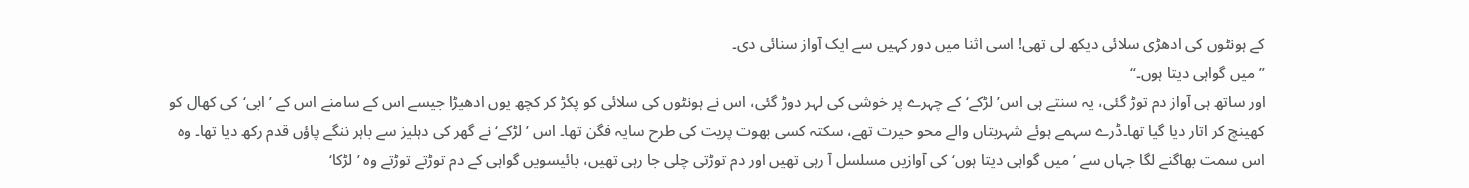کے ہونٹوں کی ادھڑی سلائی دیکھ لی تھی! اسی اثنا میں دور کہیں سے ایک آواز سنائی دی۔
”میں گواہی دیتا ہوں۔“
اور ساتھ ہی آواز دم توڑ گئی، یہ سنتے ہی اس’لڑکے‘ کے چہرے پر خوشی کی لہر دوڑ گئی، اس نے ہونٹوں کی سلائی کو پکڑ کر کچھ یوں ادھیڑا جیسے اس کے سامنے اس کے ’ابی‘کی کھال کو کھینچ کر اتار دیا گیا تھا۔ڈرے سہمے ہوئے شہربتاں والے محو حیرت تھے، سکتہ کسی بھوت پریت کی طرح سایہ فگن تھا۔ اس ’لڑکے‘نے گھر کی دہلیز سے باہر ننگے پاؤں قدم رکھ دیا تھا۔ وہ اس سمت بھاگنے لگا جہاں سے ’میں گواہی دیتا ہوں‘ کی آوازیں مسلسل آ رہی تھیں اور دم توڑتی چلی جا رہی تھیں، بائیسویں گواہی کے دم توڑتے توڑتے وہ ’لڑکا‘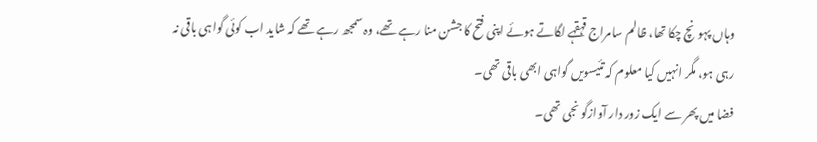وہاں پہونچ چکا تھا، ظالم سامراج قہقہے لگاتے ہوئے اپنی فتح کا جشن منا رہے تھے، وہ سمجھ رہے تھے کہ شاید اب کوئی گواہی باقی نہ رہی ہو، مگر انہیں کیا معلوم کہ تئیسویں گواہی ابھی باقی تھی۔
فضا میں پھر سے ایک زور دار آوازگو نجی تھی۔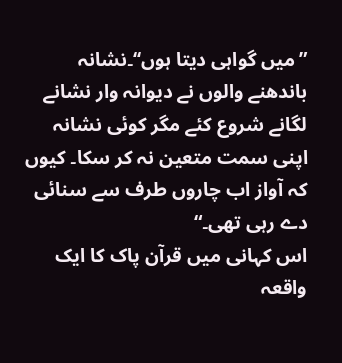”میں گواہی دیتا ہوں‘‘۔نشانہ باندھنے والوں نے دیوانہ وار نشانے لگانے شروع کئے مگر کوئی نشانہ اپنی سمت متعین نہ کر سکا۔ کیوں کہ آواز اب چاروں طرف سے سنائی دے رہی تھی۔“
اس کہانی میں قرآن پاک کا ایک واقعہ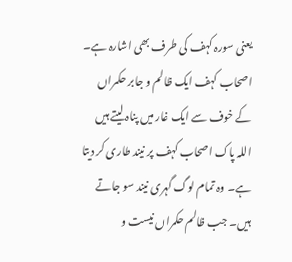یعنی سورہ کہف کی طرف بھی اشارہ ہے۔ اصحاب کہف ایک ظالم و جابر حکمراں کے خوف سے ایک غار میں پناہ لیتے ہیں اللہ پاک اصحاب کہف پر نیند طاری کر دیتا ہے۔ وہ تمام لوگ گہری نیند سو جاتے ہیں۔ جب ظالم حکمراں نیست و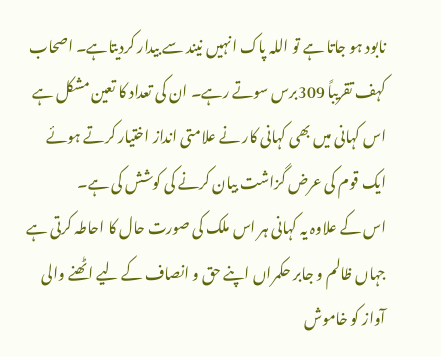نابود ہو جاتا ہے تو اللہ پاک انہیں نیند سے بیدار کردیتاہے۔ اصحاب کہف تقریباً 309برس سوتے رہے۔ ان کی تعداد کا تعین مشکل ہے اس کہانی میں بھی کہانی کار نے علامتی انداز اختیار کرتے ہوئے ایک قوم کی عرض گزاشت بیان کرنے کی کوشش کی ہے۔
اس کے علاوہ یہ کہانی ہر اس ملک کی صورت حال کا احاطہ کرتی ہے جہاں ظالم و جابر حکمراں اپنے حق و انصاف کے لیے اٹھنے والی آواز کو خاموش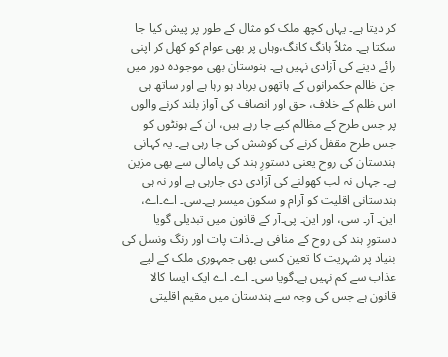کر دیتا ہے۔ یہاں کچھ ملک کو مثال کے طور پر پیش کیا جا سکتا ہے۔ مثلاً ہانگ کانگ،وہاں پر بھی عوام کو کھل کر اپنی رائے دینے کی آزادی نہیں ہے۔ ہنوستان بھی موجودہ دور میں جن ظالم حکمرانوں کے ہاتھوں برباد ہو رہا ہے اور ساتھ ہی اس ظلم کے خلاف، حق اور انصاف کی آواز بلند کرنے والوں پر جس طرح کے مظالم کیے جا رہے ہیں، ان کے ہونٹوں کو جس طرح مقفل کرنے کی کوشش کی جا رہی ہے۔ یہ کہانی ہندستان کی روح یعنی دستورِ ہند کی پامالی سے بھی مزین ہے۔ جہاں نہ لب کھولنے کی آزادی دی جارہی ہے اور نہ ہی ہندستانی اقلیت کو آرام و سکون میسر ہے۔سی۔ اے۔اے، این۔ آر۔ سی، اور این۔ پی۔آر کے قانون میں تبدیلی گویا دستورِ ہند کی روح کے منافی ہے۔ذات پات اور رنگ ونسل کی بنیاد پر شہریت کا تعین کسی بھی جمہوری ملک کے لیے عذاب سے کم نہیں ہے۔گویا سی۔ اے۔ اے ایک ایسا کالا قانون ہے جس کی وجہ سے ہندستان میں مقیم اقلیتی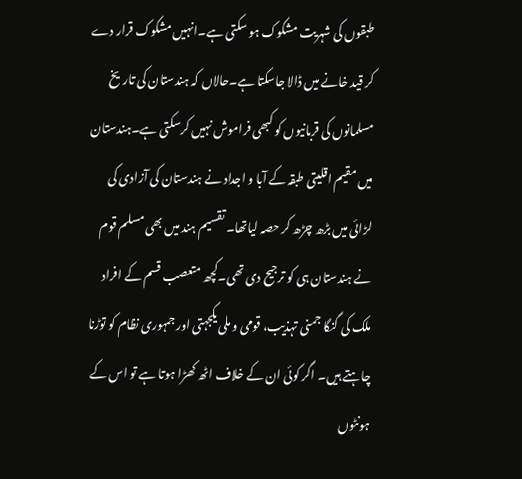طبقوں کی شہریت مشکوک ہو سکتی ہے۔انہیں مشکوک قرار دے کر قید خانے میں ڈالا جاسکتا ہے۔حالاں کہ ہندستان کی تاریخ مسلمانوں کی قربانیوں کو کبھی فراموش نہیں کرسکتی ہے۔ہندستان میں مقیم اقلیتی طبقہ کے آبا و اجداد نے ہندستان کی آزادی کی لڑائی میں بڑھ چڑھ کر حصہ لیاتھا۔ تقسیم ہند میں بھی مسلم قوم نے ہندستان ہی کو ترجیح دی تھی۔کچھ متعصب قسم کے افراد ملک کی گنگا جمنی تہذیب، قومی و ملی یکجہتی اور جمہوری نظام کو توڑنا چاہتے ہیں۔ اگر کوئی ان کے خلاف اٹھ کھڑا ہوتا ہے تو اس کے ہونٹوں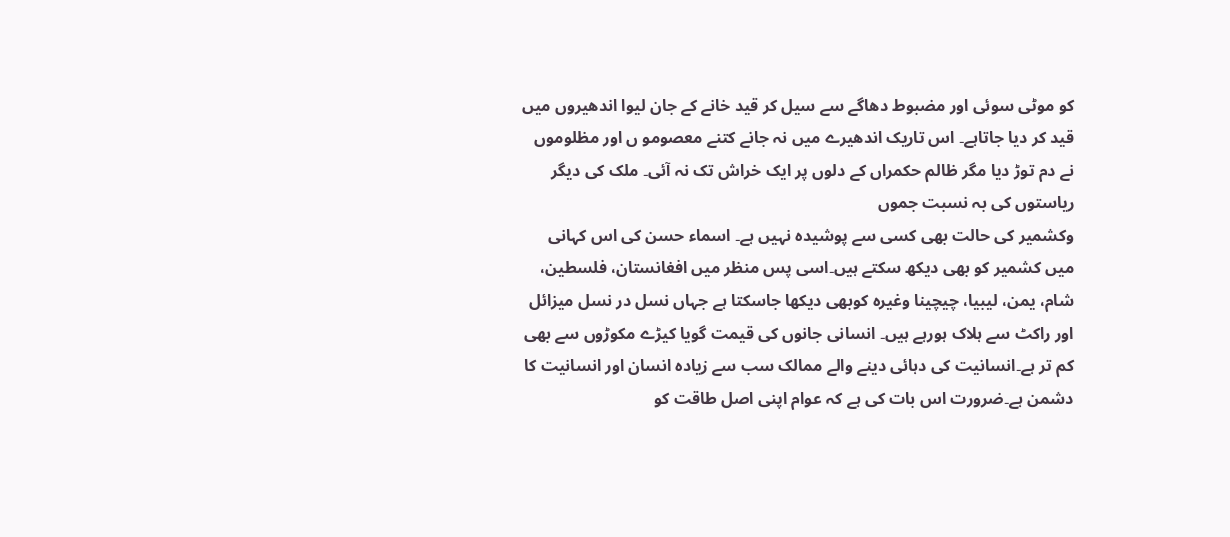کو موٹی سوئی اور مضبوط دھاگے سے سیل کر قید خانے کے جان لیوا اندھیروں میں قید کر دیا جاتاہے۔ اس تاریک اندھیرے میں نہ جانے کتنے معصومو ں اور مظلوموں نے دم توڑ دیا مگر ظالم حکمراں کے دلوں پر ایک خراش تک نہ آئی۔ ملک کی دیگر ریاستوں کی بہ نسبت جموں
وکشمیر کی حالت بھی کسی سے پوشیدہ نہیں ہے۔ اسماء حسن کی اس کہانی میں کشمیر کو بھی دیکھ سکتے ہیں۔اسی پس منظر میں افغانستان، فلسطین، شام، یمن، لیبیا، چیچینا وغیرہ کوبھی دیکھا جاسکتا ہے جہاں نسل در نسل میزائل اور راکٹ سے ہلاک ہورہے ہیں۔ انسانی جانوں کی قیمت گویا کیڑے مکوڑوں سے بھی کم تر ہے۔انسانیت کی دہائی دینے والے ممالک سب سے زیادہ انسان اور انسانیت کا دشمن ہے۔ضرورت اس بات کی ہے کہ عوام اپنی اصل طاقت کو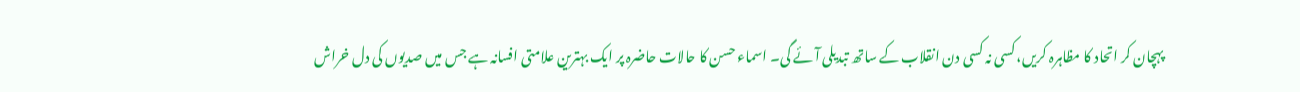پہچان کر اتحاد کا مظاہرہ کریں، کسی نہ کسی دن انقلاب کے ساتھ تبدیلی آئے گی۔ اسماء حسن کا حالات حاضرہ پر ایک بہترین علامتی افسانہ ہے جس میں صدیوں کی دل خراش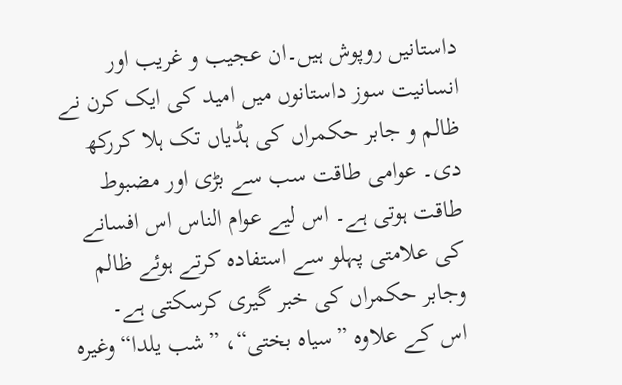داستانیں روپوش ہیں۔ان عجیب و غریب اور انسانیت سوز داستانوں میں امید کی ایک کرن نے ظالم و جابر حکمراں کی ہڈیاں تک ہلا کررکھ دی۔ عوامی طاقت سب سے بڑی اور مضبوط طاقت ہوتی ہے۔ اس لیے عوام الناس اس افسانے کی علامتی پہلو سے استفادہ کرتے ہوئے ظالم وجابر حکمراں کی خبر گیری کرسکتی ہے۔
اس کے علاوہ ”سیاہ بختی“، ”شب یلدا“ وغیرہ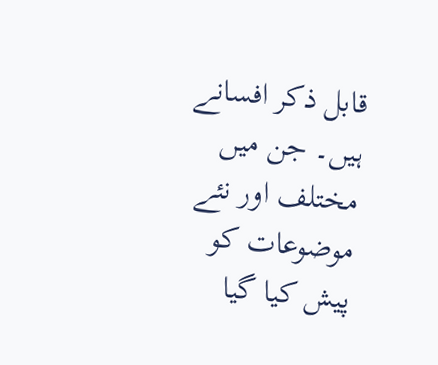قابل ذکر افسانے ہیں۔ جن میں مختلف اور نئے موضوعات کو پیش کیا گیا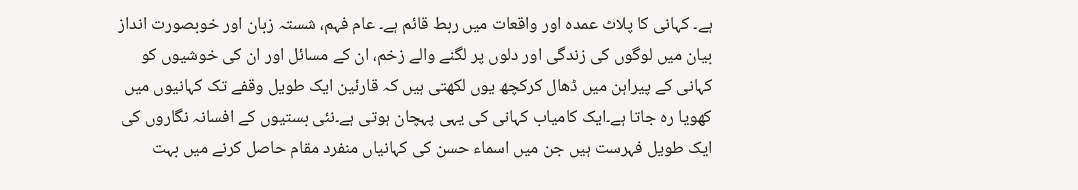ہے۔ کہانی کا پلاٹ عمدہ اور واقعات میں ربط قائم ہے۔ عام فہم، شستہ زبان اور خوبصورت انداز بیان میں لوگوں کی زندگی اور دلوں پر لگنے والے زخم، ان کے مسائل اور ان کی خوشیوں کو کہانی کے پیراہن میں ڈھال کرکچھ یوں لکھتی ہیں کہ قارئین ایک طویل وقفے تک کہانیوں میں کھویا رہ جاتا ہے۔ایک کامیاب کہانی کی یہی پہچان ہوتی ہے۔نئی بستیوں کے افسانہ نگاروں کی ایک طویل فہرست ہیں جن میں اسماء حسن کی کہانیاں منفرد مقام حاصل کرنے میں بہت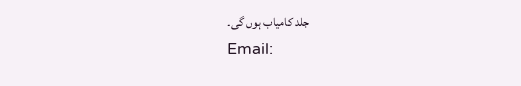جلد کامیاب ہوں گی۔
Email: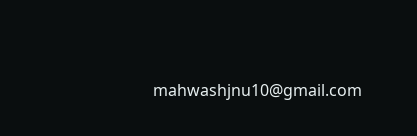mahwashjnu10@gmail.com